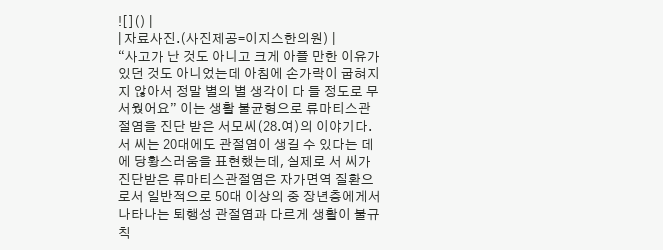![]() |
| 자료사진.(사진제공=이지스한의원) |
“사고가 난 것도 아니고 크게 아플 만한 이유가 있던 것도 아니었는데 아침에 손가락이 굽혀지지 않아서 정말 별의 별 생각이 다 들 정도로 무서웠어요” 이는 생활 불균형으로 류마티스관절염을 진단 받은 서모씨(28.여)의 이야기다.
서 씨는 20대에도 관절염이 생길 수 있다는 데에 당황스러움을 표현했는데, 실제로 서 씨가 진단받은 류마티스관절염은 자가면역 질환으로서 일반적으로 50대 이상의 중 장년층에게서 나타나는 퇴행성 관절염과 다르게 생활이 불규칙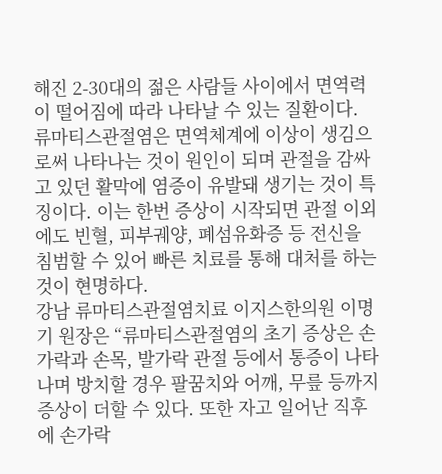해진 2-30대의 젊은 사람들 사이에서 면역력이 떨어짐에 따라 나타날 수 있는 질환이다.
류마티스관절염은 면역체계에 이상이 생김으로써 나타나는 것이 원인이 되며 관절을 감싸고 있던 활막에 염증이 유발돼 생기는 것이 특징이다. 이는 한번 증상이 시작되면 관절 이외에도 빈혈, 피부궤양, 폐섬유화증 등 전신을 침범할 수 있어 빠른 치료를 통해 대처를 하는 것이 현명하다.
강남 류마티스관절염치료 이지스한의원 이명기 원장은 “류마티스관절염의 초기 증상은 손가락과 손목, 발가락 관절 등에서 통증이 나타나며 방치할 경우 팔꿈치와 어깨, 무릎 등까지 증상이 더할 수 있다. 또한 자고 일어난 직후에 손가락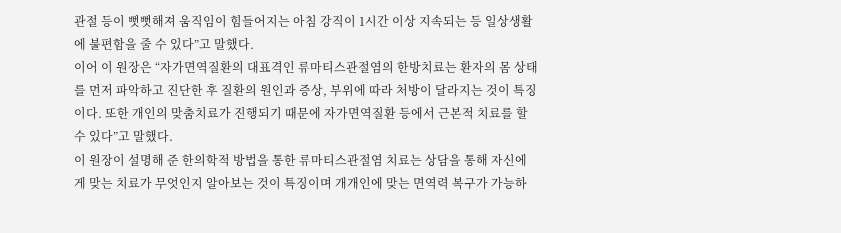관절 등이 뻣뻣해져 움직임이 힘들어지는 아침 강직이 1시간 이상 지속되는 등 일상생활에 불편함을 줄 수 있다”고 말했다.
이어 이 원장은 “자가면역질환의 대표격인 류마티스관절염의 한방치료는 환자의 몸 상태를 먼저 파악하고 진단한 후 질환의 원인과 증상, 부위에 따라 처방이 달라지는 것이 특징이다. 또한 개인의 맞춤치료가 진행되기 때문에 자가면역질환 등에서 근본적 치료를 할 수 있다”고 말했다.
이 원장이 설명해 준 한의학적 방법을 통한 류마티스관절염 치료는 상담을 통해 자신에게 맞는 치료가 무엇인지 알아보는 것이 특징이며 개개인에 맞는 면역력 복구가 가능하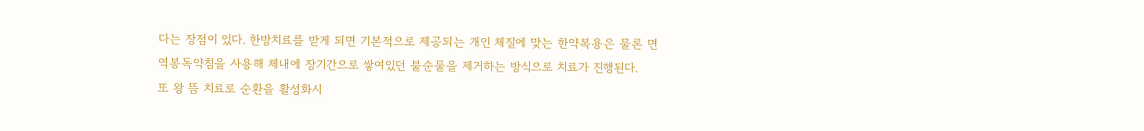다는 장점이 있다. 한방치료를 받게 되면 기본적으로 제공되는 개인 체질에 맞는 한약복용은 물론 면역봉독약침을 사용해 체내에 장기간으로 쌓여있던 불순물을 제거하는 방식으로 치료가 진행된다.
또 왕 뜸 치료로 순환을 활성화시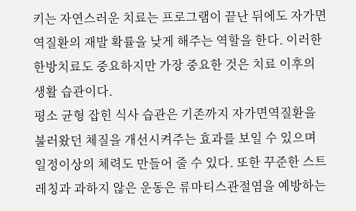키는 자연스러운 치료는 프로그램이 끝난 뒤에도 자가면역질환의 재발 확률을 낮게 해주는 역할을 한다. 이러한 한방치료도 중요하지만 가장 중요한 것은 치료 이후의 생활 습관이다.
평소 균형 잡힌 식사 습관은 기존까지 자가면역질환을 불러왔던 체질을 개선시켜주는 효과를 보일 수 있으며 일정이상의 체력도 만들어 줄 수 있다. 또한 꾸준한 스트레칭과 과하지 않은 운동은 류마티스관절염을 예방하는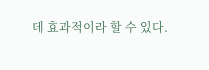데 효과적이라 할 수 있다.